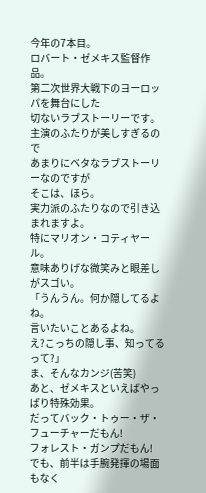今年の7本目。
ロバート・ゼメキス監督作品。
第二次世界大戦下のヨーロッパを舞台にした
切ないラブストーリーです。
主演のふたりが美しすぎるので
あまりにベタなラブストーリーなのですが
そこは、ほら。
実力派のふたりなので引き込まれますよ。
特にマリオン・コティヤール。
意味ありげな微笑みと眼差しがスゴい。
「うんうん。何か隠してるよね。
言いたいことあるよね。
え?こっちの隠し事、知ってるって?」
ま、そんなカンジ(苦笑)
あと、ゼメキスといえばやっぱり特殊効果。
だってバック・トゥー・ザ・フューチャーだもん!
フォレスト・ガンプだもん!
でも、前半は手腕発揮の場面もなく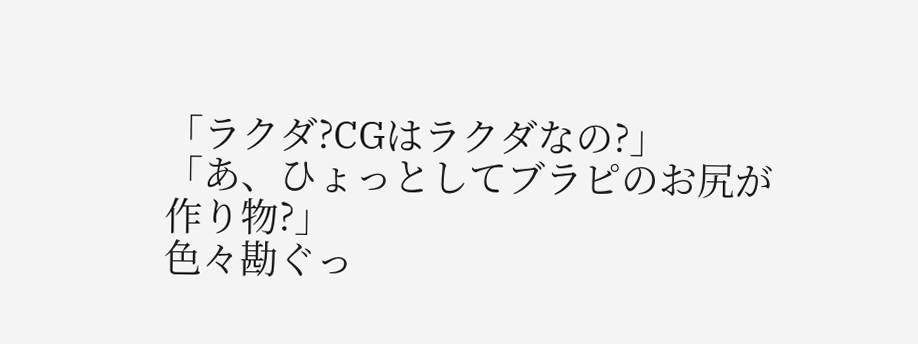「ラクダ?CGはラクダなの?」
「あ、ひょっとしてブラピのお尻が作り物?」
色々勘ぐっ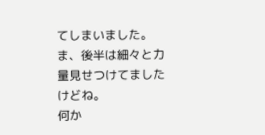てしまいました。
ま、後半は細々と力量見せつけてましたけどね。
何か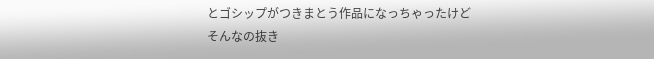とゴシップがつきまとう作品になっちゃったけど
そんなの抜き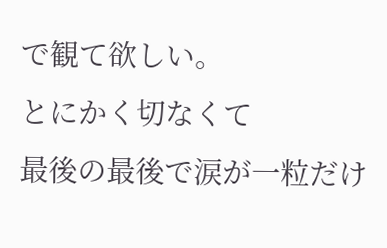で観て欲しい。
とにかく切なくて
最後の最後で涙が一粒だけ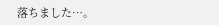落ちました…。